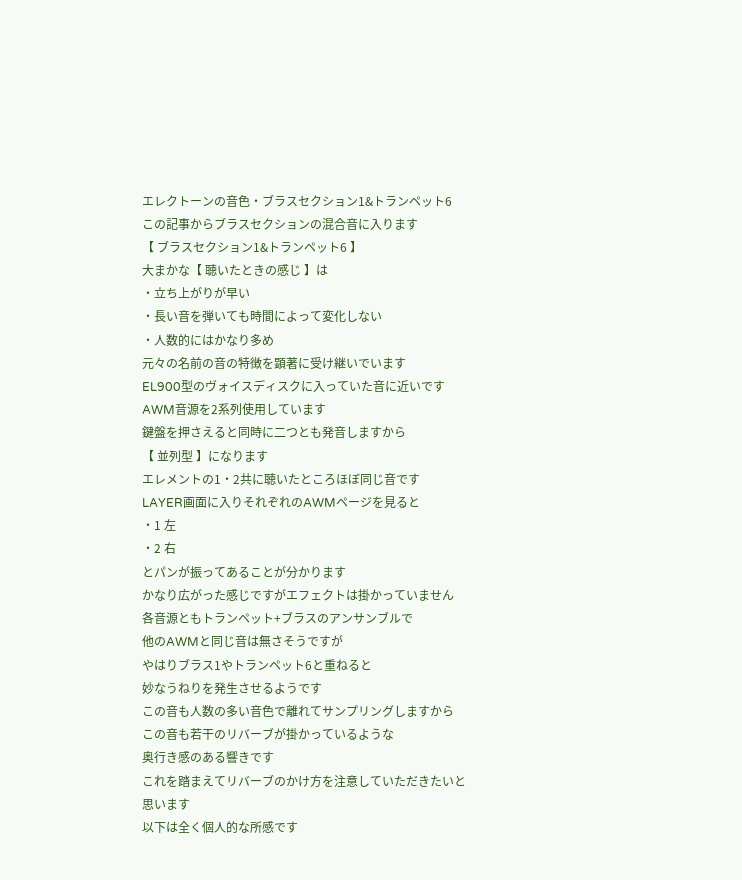エレクトーンの音色・ブラスセクション1&トランペット6
この記事からブラスセクションの混合音に入ります
【 ブラスセクション1&トランペット6 】
大まかな【 聴いたときの感じ 】は
・立ち上がりが早い
・長い音を弾いても時間によって変化しない
・人数的にはかなり多め
元々の名前の音の特徴を顕著に受け継いでいます
EL900型のヴォイスディスクに入っていた音に近いです
AWM音源を2系列使用しています
鍵盤を押さえると同時に二つとも発音しますから
【 並列型 】になります
エレメントの1・2共に聴いたところほぼ同じ音です
LAYER画面に入りそれぞれのAWMページを見ると
・1 左
・2 右
とパンが振ってあることが分かります
かなり広がった感じですがエフェクトは掛かっていません
各音源ともトランペット+ブラスのアンサンブルで
他のAWMと同じ音は無さそうですが
やはりブラス1やトランペット6と重ねると
妙なうねりを発生させるようです
この音も人数の多い音色で離れてサンプリングしますから
この音も若干のリバーブが掛かっているような
奥行き感のある響きです
これを踏まえてリバーブのかけ方を注意していただきたいと
思います
以下は全く個人的な所感です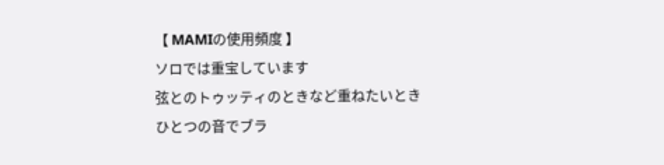【 MAMIの使用頻度 】
ソロでは重宝しています
弦とのトゥッティのときなど重ねたいとき
ひとつの音でブラ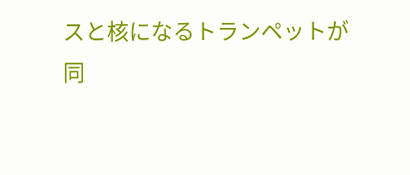スと核になるトランペットが
同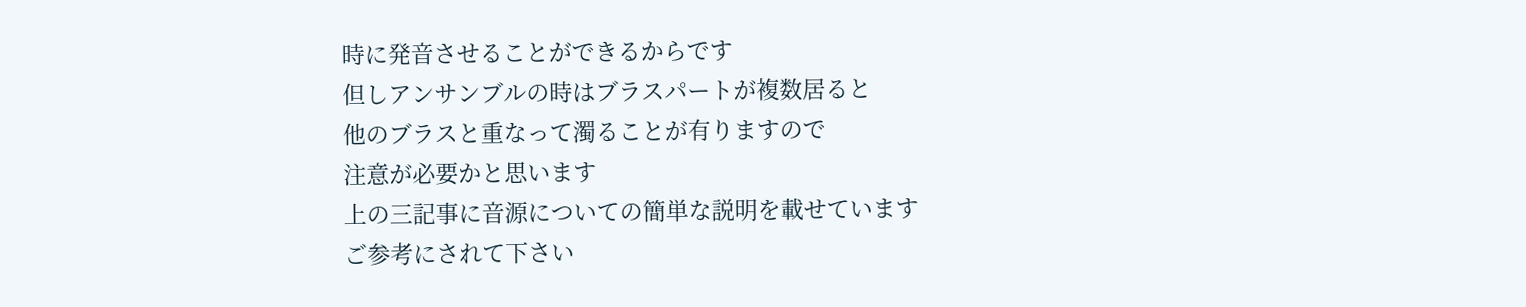時に発音させることができるからです
但しアンサンブルの時はブラスパートが複数居ると
他のブラスと重なって濁ることが有りますので
注意が必要かと思います
上の三記事に音源についての簡単な説明を載せています
ご参考にされて下さい